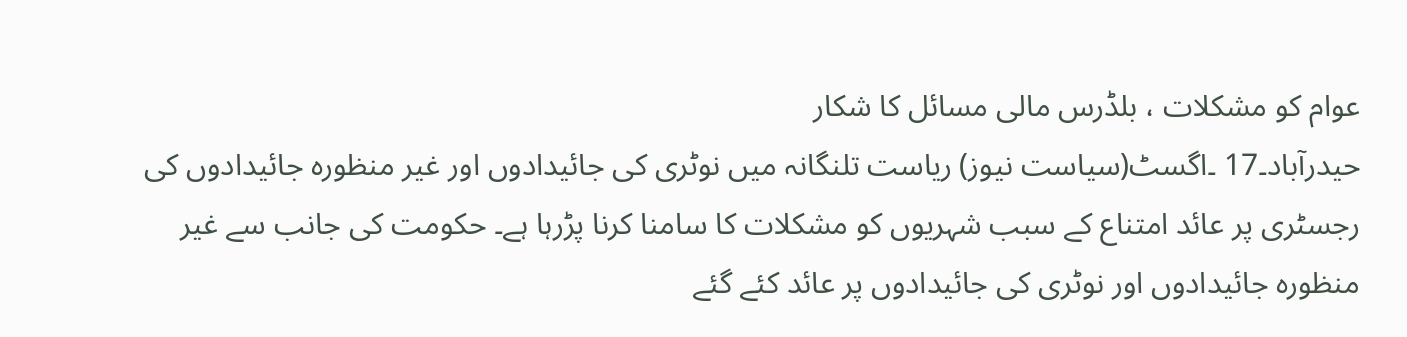عوام کو مشکلات ، بلڈرس مالی مسائل کا شکار
حیدرآباد۔17 ۔اگسٹ(سیاست نیوز) ریاست تلنگانہ میں نوٹری کی جائیدادوں اور غیر منظورہ جائیدادوں کی رجسٹری پر عائد امتناع کے سبب شہریوں کو مشکلات کا سامنا کرنا پڑرہا ہے۔ حکومت کی جانب سے غیر منظورہ جائیدادوں اور نوٹری کی جائیدادوں پر عائد کئے گئے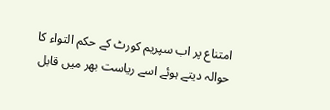امتناع پر اب سپریم کورٹ کے حکم التواء کا حوالہ دیتے ہوئے اسے ریاست بھر میں قابل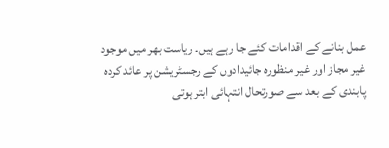عمل بنانے کے اقدامات کئے جا رہے ہیں۔ ریاست بھر میں موجود غیر مجاز اور غیر منظورہ جائیدادوں کے رجسٹریشن پر عائد کردہ پابندی کے بعد سے صورتحال انتہائی ابتر ہوتی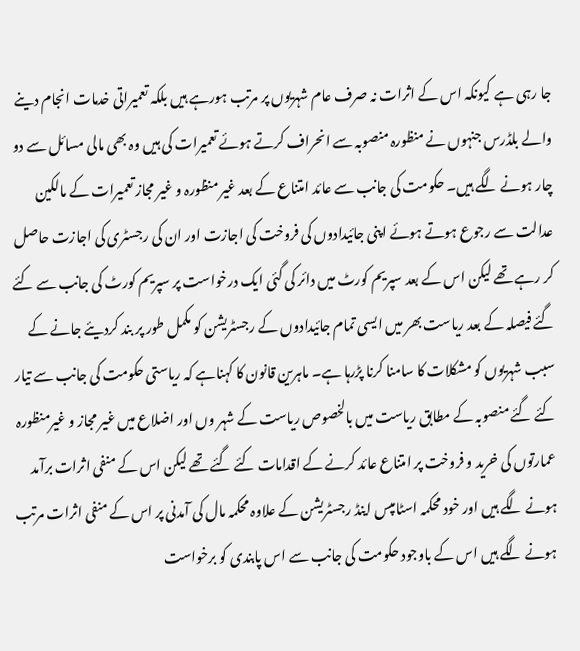جا رہی ہے کیونکہ اس کے اثرات نہ صرف عام شہریوں پر مرتب ہورہے ہیں بلکہ تعمیراتی خدمات انجام دینے والے بلڈرس جنہوں نے منظورہ منصوبہ سے انحراف کرتے ہوئے تعمیرات کی ہیں وہ بھی مالی مسائل سے دو چار ہونے لگے ہیں۔ حکومت کی جانب سے عائد امتناع کے بعد غیر منظورہ و غیر مجاز تعمیرات کے مالکین عدالت سے رجوع ہوتے ہوئے اپنی جائیدادوں کی فروخت کی اجازت اور ان کی رجسٹری کی اجازت حاصل کر رہے تھے لیکن اس کے بعد سپریم کورٹ میں دائر کی گئی ایک درخواست پر سپریم کورٹ کی جانب سے کئے گئے فیصلہ کے بعد ریاست بھر میں ایسی تمام جائیدادوں کے رجسٹریشن کو مکمل طور پر بند کردیئے جانے کے سبب شہریوں کو مشکلات کا سامنا کرنا پڑرہا ہے۔ ماہرین قانون کا کہناہے کہ ریاستی حکومت کی جانب سے تیار کئے گئے منصوبہ کے مطابق ریاست میں بالخصوص ریاست کے شہر وں اور اضلاع میں غیر مجاز و غیرمنظورہ عمارتوں کی خرید و فروخت پر امتناع عائد کرنے کے اقدامات کئے گئے تھے لیکن اس کے منفی اثرات برآمد ہونے لگے ہیں اور خود محکمہ اسٹامپس اینڈ رجسٹریشن کے علاوہ محکمہ مال کی آمدنی پر اس کے منفی اثرات مرتب ہونے لگے ہیں اس کے باوجود حکومت کی جانب سے اس پابندی کو برخواست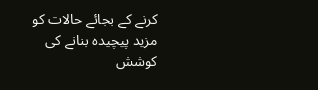کرنے کے بجائے حالات کو مزید پیچیدہ بنانے کی کوشش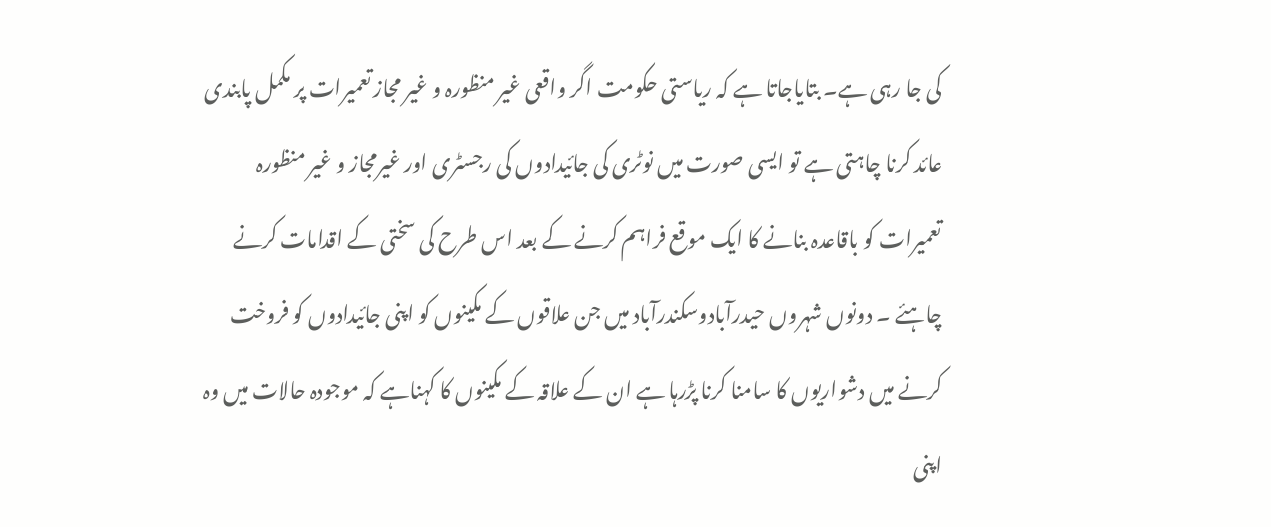کی جا رہی ہے۔ بتایاجاتا ہے کہ ریاستی حکومت اگر واقعی غیر منظورہ و غیر مجاز تعمیرات پر مکمل پابندی عائد کرنا چاہتی ہے تو ایسی صورت میں نوٹری کی جائیدادوں کی رجسٹری اور غیرمجاز و غیر منظورہ تعمیرات کو باقاعدہ بنانے کا ایک موقع فراہم کرنے کے بعد اس طرح کی سختی کے اقدامات کرنے چاہئے ۔ دونوں شہروں حیدرآبادوسکندرآباد میں جن علاقوں کے مکینوں کو اپنی جائیدادوں کو فروخت کرنے میں دشواریوں کا سامنا کرنا پڑرہا ہے ان کے علاقہ کے مکینوں کا کہناہے کہ موجودہ حالات میں وہ اپنی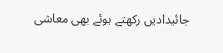جائیدادیں رکھتے ہوئے بھی معاشی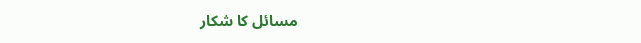مسائل کا شکار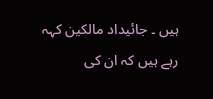ہیں ۔ جائیداد مالکین کہہ رہے ہیں کہ ان کی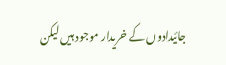جائیدادوں کے خریدار موجود ہیں لیکن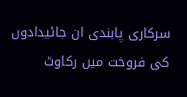سرکاری پابندی ان جائیدادوں کی فروخت میں رکاوٹ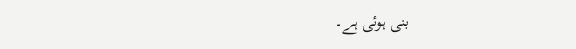بنی ہوئی ہے۔